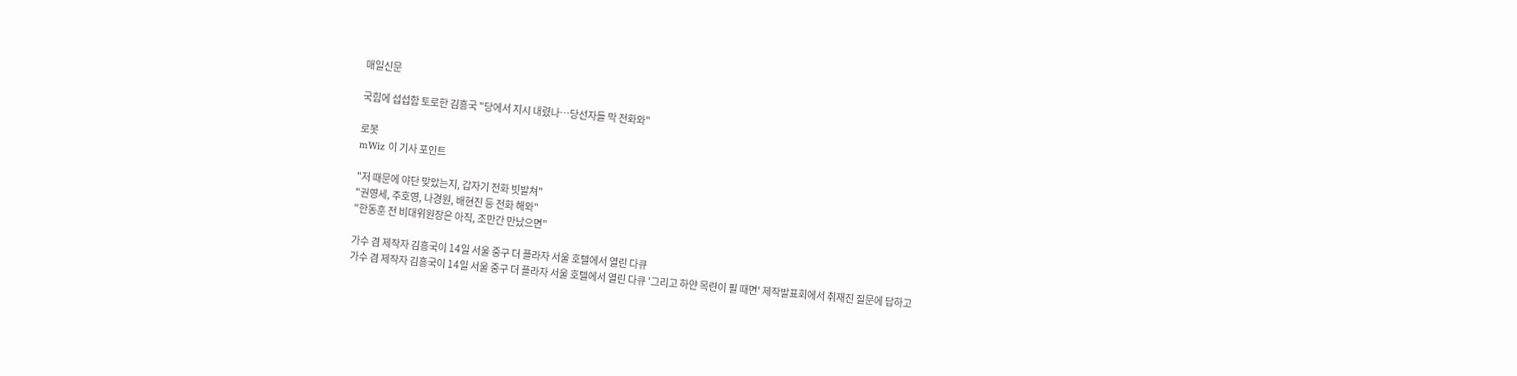매일신문

국힘에 섭섭함 토로한 김흥국 "당에서 지시 내렸나…당선자들 막 전화와"

로봇
mWiz 이 기사 포인트

"저 때문에 야단 맞았는지, 갑자기 전화 빗발쳐"
"권영세, 주호영, 나경원, 배현진 등 전화 해와"
"한동훈 전 비대위원장은 아직, 조만간 만났으면"

가수 겸 제작자 김흥국이 14일 서울 중구 더 플라자 서울 호텔에서 열린 다큐
가수 겸 제작자 김흥국이 14일 서울 중구 더 플라자 서울 호텔에서 열린 다큐 '그리고 하얀 목련이 필 때면' 제작발표회에서 취재진 질문에 답하고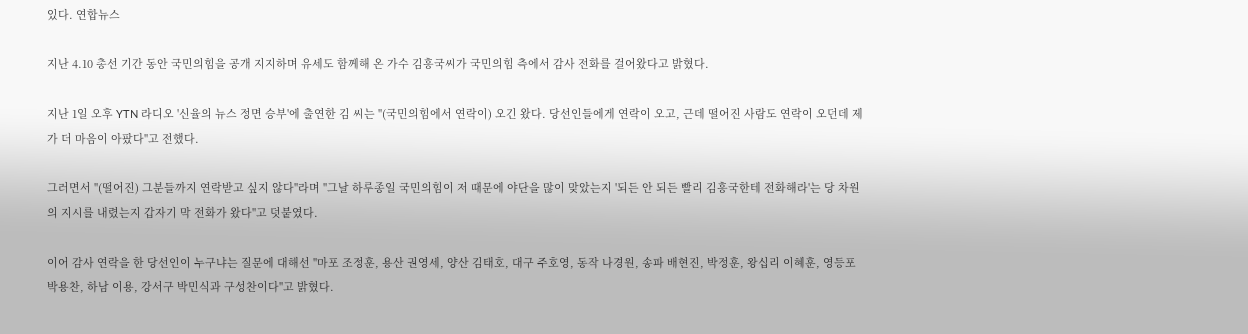있다. 연합뉴스

지난 4.10 총선 기간 동안 국민의힘을 공개 지지하며 유세도 함께해 온 가수 김흥국씨가 국민의힘 측에서 감사 전화를 걸어왔다고 밝혔다.

지난 1일 오후 YTN 라디오 '신율의 뉴스 정면 승부'에 출연한 김 씨는 "(국민의힘에서 연락이) 오긴 왔다. 당선인들에게 연락이 오고, 근데 떨어진 사람도 연락이 오던데 제가 더 마음이 아팠다"고 전했다.

그러면서 "(떨어진) 그분들까지 연락받고 싶지 않다"라며 "그날 하루종일 국민의힘이 저 때문에 야단을 많이 맞았는지 '되든 안 되든 빨리 김흥국한테 전화해라'는 당 차원의 지시를 내렸는지 갑자기 막 전화가 왔다"고 덧붙였다.

이어 감사 연락을 한 당선인이 누구냐는 질문에 대해선 "마포 조정훈, 용산 권영세, 양산 김태호, 대구 주호영, 동작 나경원, 송파 배현진, 박정훈, 왕십리 이혜훈, 영등포 박용찬, 하남 이용, 강서구 박민식과 구성찬이다"고 밝혔다.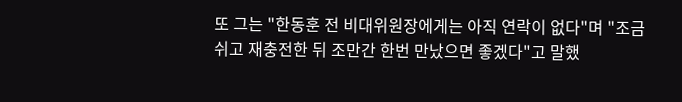또 그는 "한동훈 전 비대위원장에게는 아직 연락이 없다"며 "조금 쉬고 재충전한 뒤 조만간 한번 만났으면 좋겠다"고 말했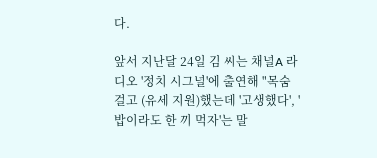다.

앞서 지난달 24일 김 씨는 채널A 라디오 '정치 시그널'에 출연해 "목숨 걸고 (유세 지원)했는데 '고생했다', '밥이라도 한 끼 먹자'는 말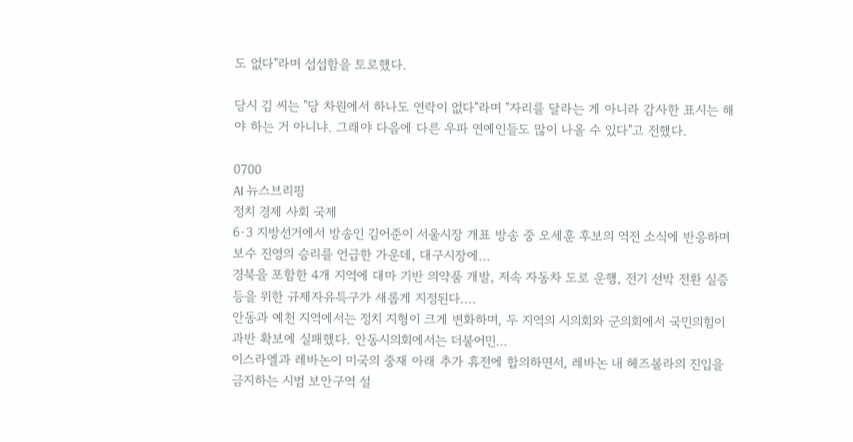도 없다"라며 섭섭함을 토로했다.

당시 김 씨는 "당 차원에서 하나도 연락이 없다"라며 "자리를 달라는 게 아니라 감사한 표시는 해야 하는 거 아니냐. 그래야 다음에 다른 우파 연예인들도 많이 나올 수 있다"고 전했다.

0700
AI 뉴스브리핑
정치 경제 사회 국제
6·3 지방선거에서 방송인 김어준이 서울시장 개표 방송 중 오세훈 후보의 역전 소식에 반응하며 보수 진영의 승리를 언급한 가운데, 대구시장에...
경북을 포함한 4개 지역에 대마 기반 의약품 개발, 저속 자동차 도로 운행, 전기 선박 전환 실증 등을 위한 규제자유특구가 새롭게 지정된다....
안동과 예천 지역에서는 정치 지형이 크게 변화하며, 두 지역의 시의회와 군의회에서 국민의힘이 과반 확보에 실패했다. 안동시의회에서는 더불어민...
이스라엘과 레바논이 미국의 중재 아래 추가 휴전에 합의하면서, 레바논 내 헤즈볼라의 진입을 금지하는 시범 보안구역 설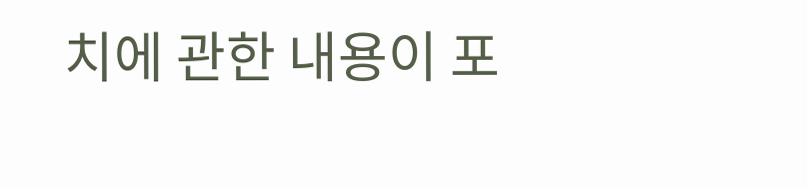치에 관한 내용이 포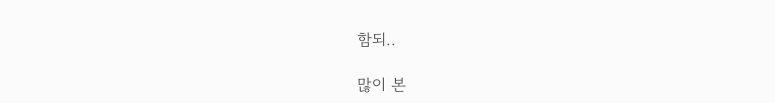함되..

많이 본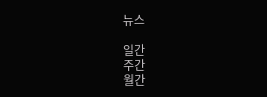뉴스

일간
주간
월간